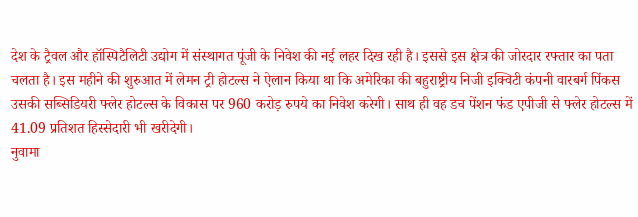देश के ट्रैवल और हॉस्पिटैलिटी उद्योग में संस्थागत पूंजी के निवेश की नई लहर दिख रही है। इससे इस क्षेत्र की जोरदार रफ्तार का पता चलता है। इस महीने की शुरुआत में लेमन ट्री होटल्स ने ऐलान किया था कि अमेरिका की बहुराष्ट्रीय निजी इक्विटी कंपनी वारबर्ग पिंकस उसकी सब्सिडियरी फ्लेर होटल्स के विकास पर 960 करोड़ रुपये का निवेश करेगी। साथ ही वह डच पेंशन फंड एपीजी से फ्लेर होटल्स में 41.09 प्रतिशत हिस्सेदारी भी खरीदेगी।
नुवामा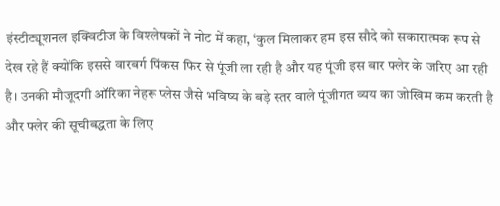इंस्टीट्यूशनल इक्विटीज के विश्लेषकों ने नोट में कहा, ‘कुल मिलाकर हम इस सौदे को सकारात्मक रूप से देख रहे हैं क्योंकि इससे वारबर्ग पिंकस फिर से पूंजी ला रही है और यह पूंजी इस बार फ्लेर के जरिए आ रही है। उनकी मौजूदगी ऑरिका नेहरू प्लेस जैसे भविष्य के बड़े स्तर वाले पूंजीगत व्यय का जोखिम कम करती है और फ्लेर की सूचीबद्धता के लिए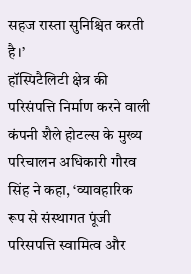सहज रास्ता सुनिश्चित करती है।’
हॉस्पिटैलिटी क्षेत्र की परिसंपत्ति निर्माण करने वाली कंपनी शैले होटल्स के मुख्य परिचालन अधिकारी गौरव सिंह ने कहा, ‘व्यावहारिक रूप से संस्थागत पूंजी परिसपत्ति स्वामित्व और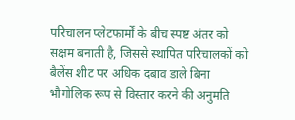परिचालन प्लेटफार्मों के बीच स्पष्ट अंतर को सक्षम बनाती है, जिससे स्थापित परिचालकों को बैलेंस शीट पर अधिक दबाव डाले बिना भौगोलिक रूप से विस्तार करने की अनुमति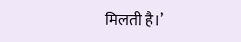मिलती है।’